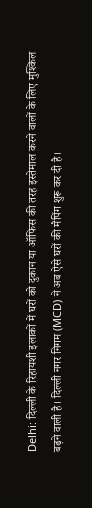Delhi: दिल्ली के रिहायशी इलाकों में घरों को दुकान या ऑफिस की तरह इस्तेमाल करने वालों के लिए मुश्किल बढ़ने वाली है। दिल्ली नगर निगम (MCD) ने अब ऐसे घरों की मैपिंग शुरू कर दी है।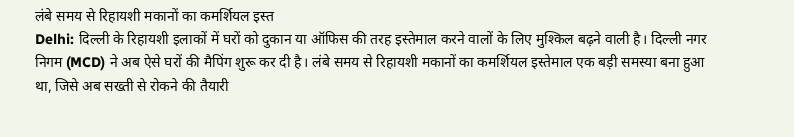लंबे समय से रिहायशी मकानों का कमर्शियल इस्त
Delhi: दिल्ली के रिहायशी इलाकों में घरों को दुकान या ऑफिस की तरह इस्तेमाल करने वालों के लिए मुश्किल बढ़ने वाली है। दिल्ली नगर निगम (MCD) ने अब ऐसे घरों की मैपिंग शुरू कर दी है। लंबे समय से रिहायशी मकानों का कमर्शियल इस्तेमाल एक बड़ी समस्या बना हुआ था, जिसे अब सख्ती से रोकने की तैयारी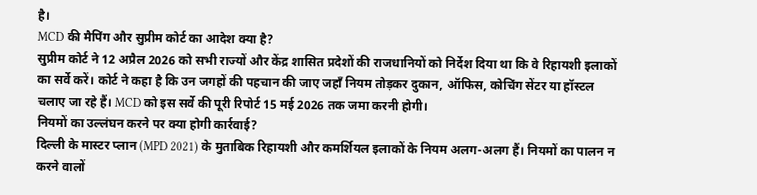है।
MCD की मैपिंग और सुप्रीम कोर्ट का आदेश क्या है?
सुप्रीम कोर्ट ने 12 अप्रैल 2026 को सभी राज्यों और केंद्र शासित प्रदेशों की राजधानियों को निर्देश दिया था कि वे रिहायशी इलाकों का सर्वे करें। कोर्ट ने कहा है कि उन जगहों की पहचान की जाए जहाँ नियम तोड़कर दुकान, ऑफिस, कोचिंग सेंटर या हॉस्टल चलाए जा रहे हैं। MCD को इस सर्वे की पूरी रिपोर्ट 15 मई 2026 तक जमा करनी होगी।
नियमों का उल्लंघन करने पर क्या होगी कार्रवाई?
दिल्ली के मास्टर प्लान (MPD 2021) के मुताबिक रिहायशी और कमर्शियल इलाकों के नियम अलग-अलग हैं। नियमों का पालन न करने वालों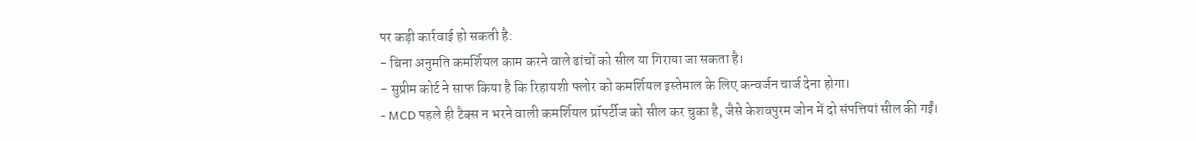पर कड़ी कार्रवाई हो सकती है:
- बिना अनुमति कमर्शियल काम करने वाले ढांचों को सील या गिराया जा सकता है।
- सुप्रीम कोर्ट ने साफ किया है कि रिहायशी फ्लोर को कमर्शियल इस्तेमाल के लिए कन्वर्जन चार्ज देना होगा।
- MCD पहले ही टैक्स न भरने वाली कमर्शियल प्रॉपर्टीज को सील कर चुका है, जैसे केशवपुरम जोन में दो संपत्तियां सील की गईं।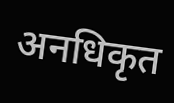अनधिकृत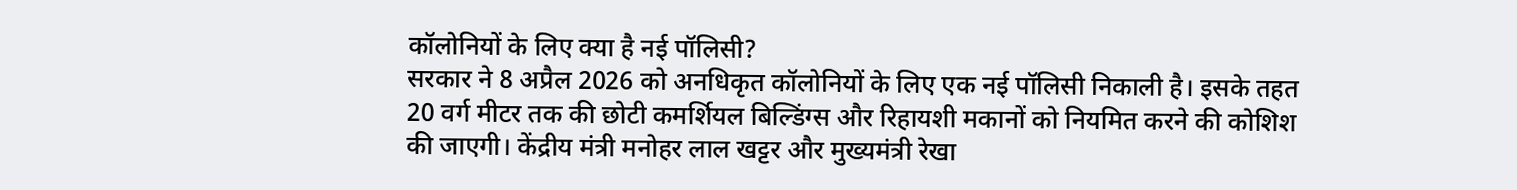कॉलोनियों के लिए क्या है नई पॉलिसी?
सरकार ने 8 अप्रैल 2026 को अनधिकृत कॉलोनियों के लिए एक नई पॉलिसी निकाली है। इसके तहत 20 वर्ग मीटर तक की छोटी कमर्शियल बिल्डिंग्स और रिहायशी मकानों को नियमित करने की कोशिश की जाएगी। केंद्रीय मंत्री मनोहर लाल खट्टर और मुख्यमंत्री रेखा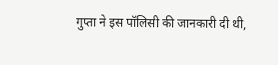गुप्ता ने इस पॉलिसी की जानकारी दी थी,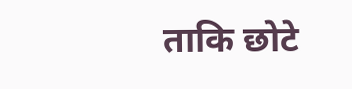ताकि छोटे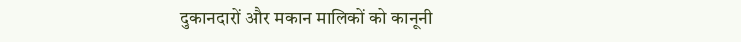दुकानदारों और मकान मालिकों को कानूनी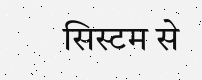सिस्टम से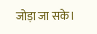जोड़ा जा सके।